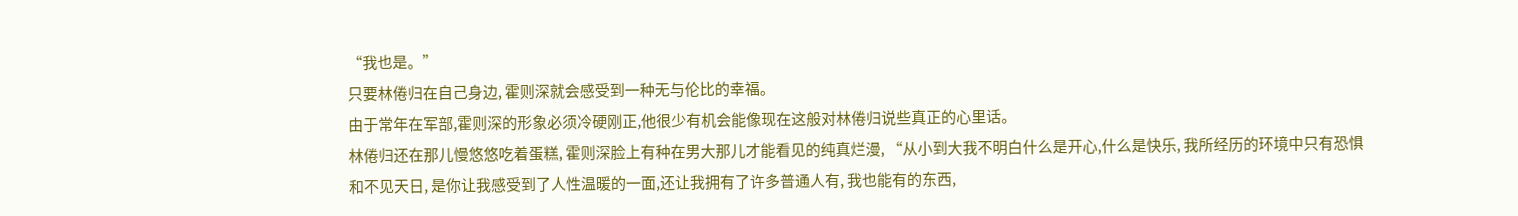“我也是。”
只要林倦归在自己身边, 霍则深就会感受到一种无与伦比的幸福。
由于常年在军部,霍则深的形象必须冷硬刚正,他很少有机会能像现在这般对林倦归说些真正的心里话。
林倦归还在那儿慢悠悠吃着蛋糕, 霍则深脸上有种在男大那儿才能看见的纯真烂漫, “从小到大我不明白什么是开心,什么是快乐, 我所经历的环境中只有恐惧和不见天日, 是你让我感受到了人性温暖的一面,还让我拥有了许多普通人有, 我也能有的东西,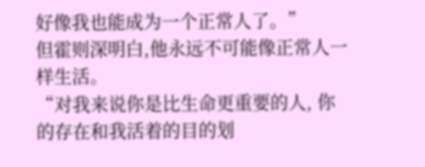好像我也能成为一个正常人了。”
但霍则深明白,他永远不可能像正常人一样生活。
“对我来说你是比生命更重要的人, 你的存在和我活着的目的划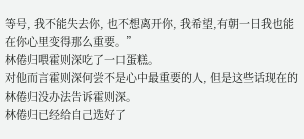等号, 我不能失去你, 也不想离开你, 我希望,有朝一日我也能在你心里变得那么重要。”
林倦归喂霍则深吃了一口蛋糕。
对他而言霍则深何尝不是心中最重要的人, 但是这些话现在的林倦归没办法告诉霍则深。
林倦归已经给自己选好了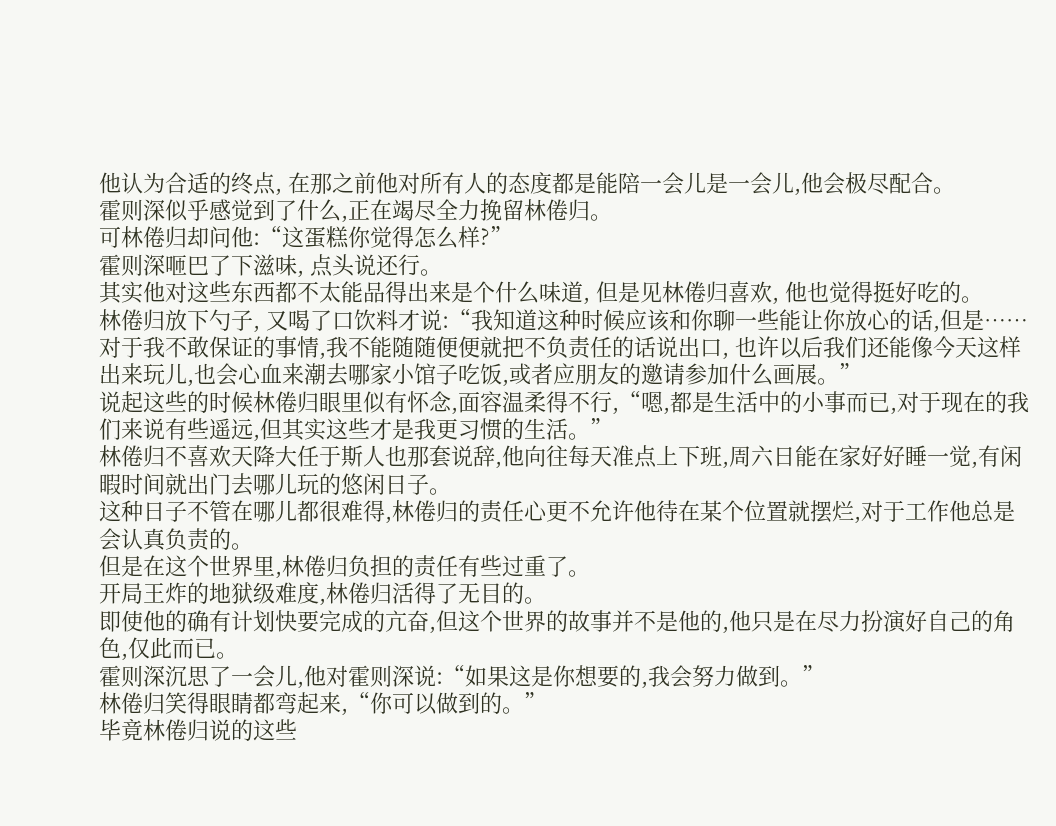他认为合适的终点, 在那之前他对所有人的态度都是能陪一会儿是一会儿,他会极尽配合。
霍则深似乎感觉到了什么,正在竭尽全力挽留林倦归。
可林倦归却问他:“这蛋糕你觉得怎么样?”
霍则深咂巴了下滋味, 点头说还行。
其实他对这些东西都不太能品得出来是个什么味道, 但是见林倦归喜欢, 他也觉得挺好吃的。
林倦归放下勺子, 又喝了口饮料才说:“我知道这种时候应该和你聊一些能让你放心的话,但是……对于我不敢保证的事情,我不能随随便便就把不负责任的话说出口, 也许以后我们还能像今天这样出来玩儿,也会心血来潮去哪家小馆子吃饭,或者应朋友的邀请参加什么画展。”
说起这些的时候林倦归眼里似有怀念,面容温柔得不行,“嗯,都是生活中的小事而已,对于现在的我们来说有些遥远,但其实这些才是我更习惯的生活。”
林倦归不喜欢天降大任于斯人也那套说辞,他向往每天准点上下班,周六日能在家好好睡一觉,有闲暇时间就出门去哪儿玩的悠闲日子。
这种日子不管在哪儿都很难得,林倦归的责任心更不允许他待在某个位置就摆烂,对于工作他总是会认真负责的。
但是在这个世界里,林倦归负担的责任有些过重了。
开局王炸的地狱级难度,林倦归活得了无目的。
即使他的确有计划快要完成的亢奋,但这个世界的故事并不是他的,他只是在尽力扮演好自己的角色,仅此而已。
霍则深沉思了一会儿,他对霍则深说:“如果这是你想要的,我会努力做到。”
林倦归笑得眼睛都弯起来,“你可以做到的。”
毕竟林倦归说的这些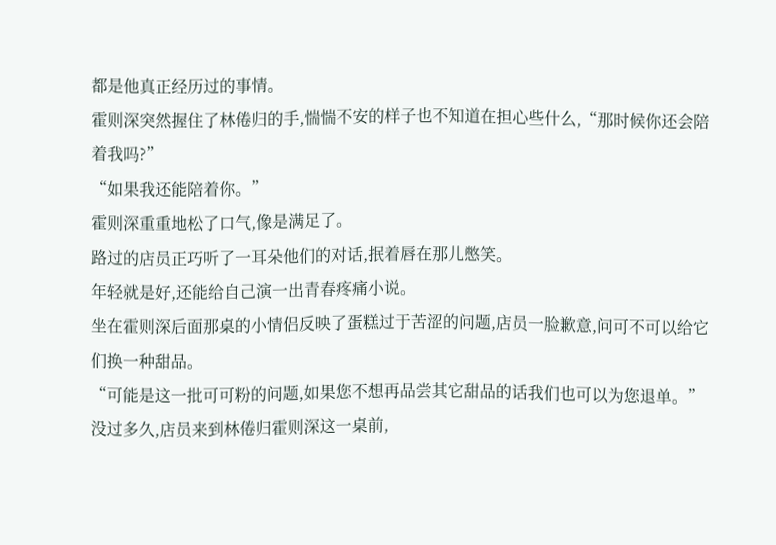都是他真正经历过的事情。
霍则深突然握住了林倦归的手,惴惴不安的样子也不知道在担心些什么,“那时候你还会陪着我吗?”
“如果我还能陪着你。”
霍则深重重地松了口气,像是满足了。
路过的店员正巧听了一耳朵他们的对话,抿着唇在那儿憋笑。
年轻就是好,还能给自己演一出青春疼痛小说。
坐在霍则深后面那桌的小情侣反映了蛋糕过于苦涩的问题,店员一脸歉意,问可不可以给它们换一种甜品。
“可能是这一批可可粉的问题,如果您不想再品尝其它甜品的话我们也可以为您退单。”
没过多久,店员来到林倦归霍则深这一桌前,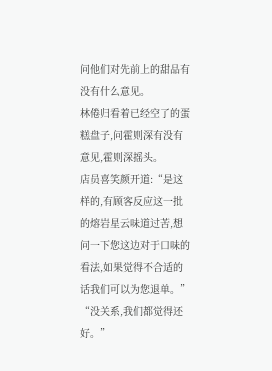问他们对先前上的甜品有没有什么意见。
林倦归看着已经空了的蛋糕盘子,问霍则深有没有意见,霍则深摇头。
店员喜笑颜开道:“是这样的,有顾客反应这一批的熔岩星云味道过苦,想问一下您这边对于口味的看法,如果觉得不合适的话我们可以为您退单。”
“没关系,我们都觉得还好。”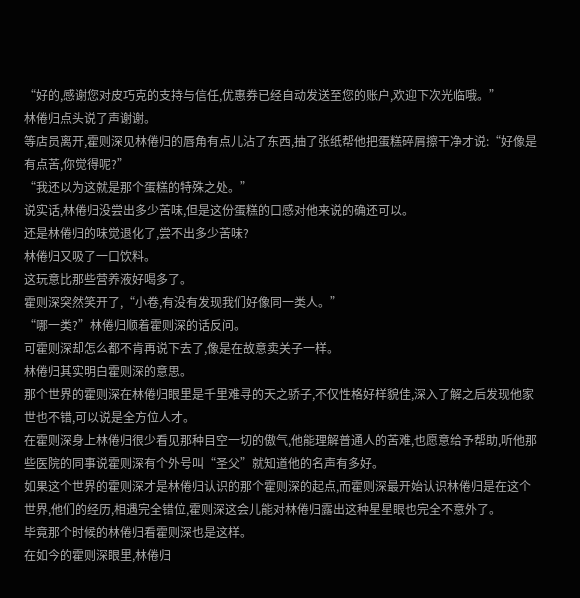“好的,感谢您对皮巧克的支持与信任,优惠券已经自动发送至您的账户,欢迎下次光临哦。”
林倦归点头说了声谢谢。
等店员离开,霍则深见林倦归的唇角有点儿沾了东西,抽了张纸帮他把蛋糕碎屑擦干净才说:“好像是有点苦,你觉得呢?”
“我还以为这就是那个蛋糕的特殊之处。”
说实话,林倦归没尝出多少苦味,但是这份蛋糕的口感对他来说的确还可以。
还是林倦归的味觉退化了,尝不出多少苦味?
林倦归又吸了一口饮料。
这玩意比那些营养液好喝多了。
霍则深突然笑开了,“小卷,有没有发现我们好像同一类人。”
“哪一类?”林倦归顺着霍则深的话反问。
可霍则深却怎么都不肯再说下去了,像是在故意卖关子一样。
林倦归其实明白霍则深的意思。
那个世界的霍则深在林倦归眼里是千里难寻的天之骄子,不仅性格好样貌佳,深入了解之后发现他家世也不错,可以说是全方位人才。
在霍则深身上林倦归很少看见那种目空一切的傲气,他能理解普通人的苦难,也愿意给予帮助,听他那些医院的同事说霍则深有个外号叫“圣父”就知道他的名声有多好。
如果这个世界的霍则深才是林倦归认识的那个霍则深的起点,而霍则深最开始认识林倦归是在这个世界,他们的经历,相遇完全错位,霍则深这会儿能对林倦归露出这种星星眼也完全不意外了。
毕竟那个时候的林倦归看霍则深也是这样。
在如今的霍则深眼里,林倦归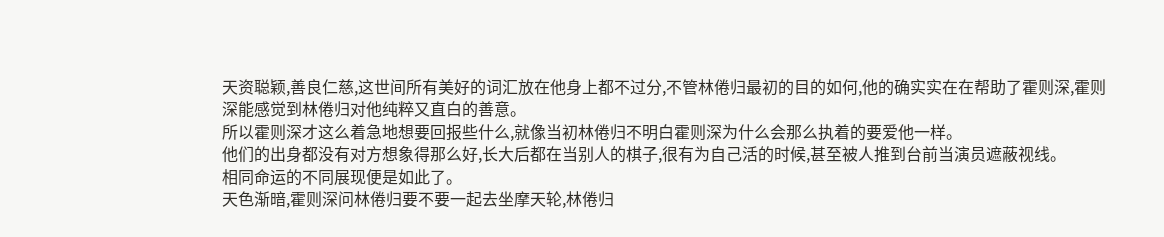天资聪颖,善良仁慈,这世间所有美好的词汇放在他身上都不过分,不管林倦归最初的目的如何,他的确实实在在帮助了霍则深,霍则深能感觉到林倦归对他纯粹又直白的善意。
所以霍则深才这么着急地想要回报些什么,就像当初林倦归不明白霍则深为什么会那么执着的要爱他一样。
他们的出身都没有对方想象得那么好,长大后都在当别人的棋子,很有为自己活的时候,甚至被人推到台前当演员遮蔽视线。
相同命运的不同展现便是如此了。
天色渐暗,霍则深问林倦归要不要一起去坐摩天轮,林倦归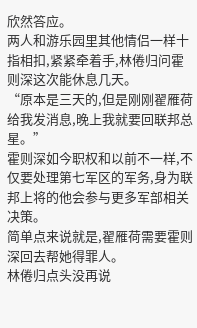欣然答应。
两人和游乐园里其他情侣一样十指相扣,紧紧牵着手,林倦归问霍则深这次能休息几天。
“原本是三天的,但是刚刚翟雁荷给我发消息,晚上我就要回联邦总星。”
霍则深如今职权和以前不一样,不仅要处理第七军区的军务,身为联邦上将的他会参与更多军部相关决策。
简单点来说就是,翟雁荷需要霍则深回去帮她得罪人。
林倦归点头没再说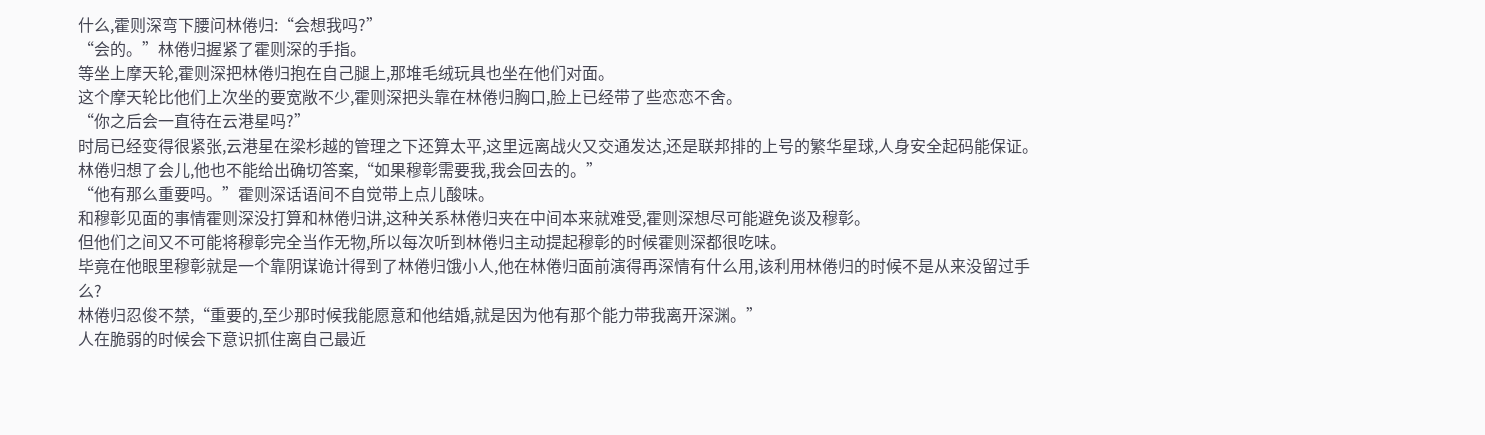什么,霍则深弯下腰问林倦归:“会想我吗?”
“会的。”林倦归握紧了霍则深的手指。
等坐上摩天轮,霍则深把林倦归抱在自己腿上,那堆毛绒玩具也坐在他们对面。
这个摩天轮比他们上次坐的要宽敞不少,霍则深把头靠在林倦归胸口,脸上已经带了些恋恋不舍。
“你之后会一直待在云港星吗?”
时局已经变得很紧张,云港星在梁杉越的管理之下还算太平,这里远离战火又交通发达,还是联邦排的上号的繁华星球,人身安全起码能保证。
林倦归想了会儿,他也不能给出确切答案,“如果穆彰需要我,我会回去的。”
“他有那么重要吗。”霍则深话语间不自觉带上点儿酸味。
和穆彰见面的事情霍则深没打算和林倦归讲,这种关系林倦归夹在中间本来就难受,霍则深想尽可能避免谈及穆彰。
但他们之间又不可能将穆彰完全当作无物,所以每次听到林倦归主动提起穆彰的时候霍则深都很吃味。
毕竟在他眼里穆彰就是一个靠阴谋诡计得到了林倦归饿小人,他在林倦归面前演得再深情有什么用,该利用林倦归的时候不是从来没留过手么?
林倦归忍俊不禁,“重要的,至少那时候我能愿意和他结婚,就是因为他有那个能力带我离开深渊。”
人在脆弱的时候会下意识抓住离自己最近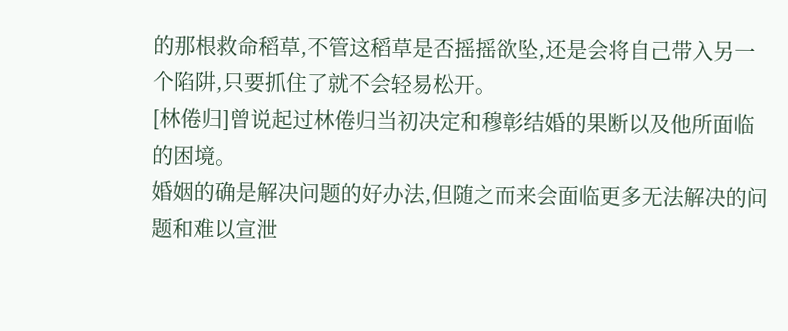的那根救命稻草,不管这稻草是否摇摇欲坠,还是会将自己带入另一个陷阱,只要抓住了就不会轻易松开。
[林倦归]曾说起过林倦归当初决定和穆彰结婚的果断以及他所面临的困境。
婚姻的确是解决问题的好办法,但随之而来会面临更多无法解决的问题和难以宣泄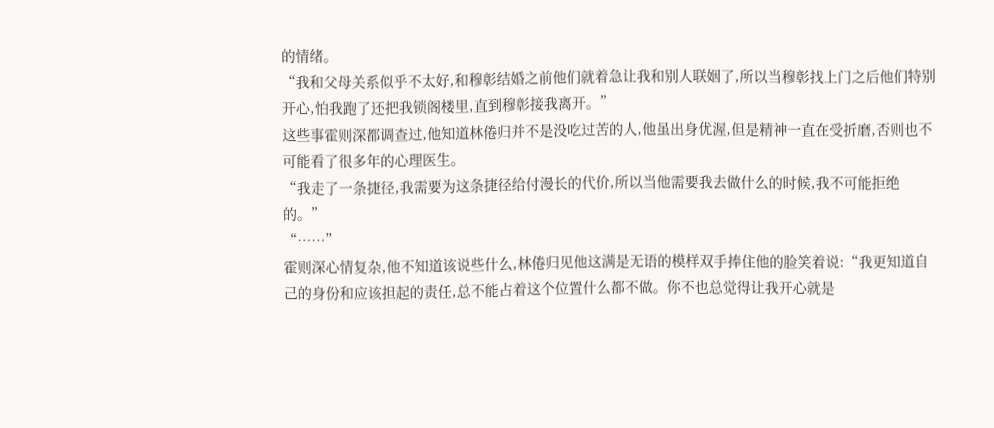的情绪。
“我和父母关系似乎不太好,和穆彰结婚之前他们就着急让我和别人联姻了,所以当穆彰找上门之后他们特别开心,怕我跑了还把我锁阁楼里,直到穆彰接我离开。”
这些事霍则深都调查过,他知道林倦归并不是没吃过苦的人,他虽出身优渥,但是精神一直在受折磨,否则也不可能看了很多年的心理医生。
“我走了一条捷径,我需要为这条捷径给付漫长的代价,所以当他需要我去做什么的时候,我不可能拒绝的。”
“……”
霍则深心情复杂,他不知道该说些什么,林倦归见他这满是无语的模样双手捧住他的脸笑着说:“我更知道自己的身份和应该担起的责任,总不能占着这个位置什么都不做。你不也总觉得让我开心就是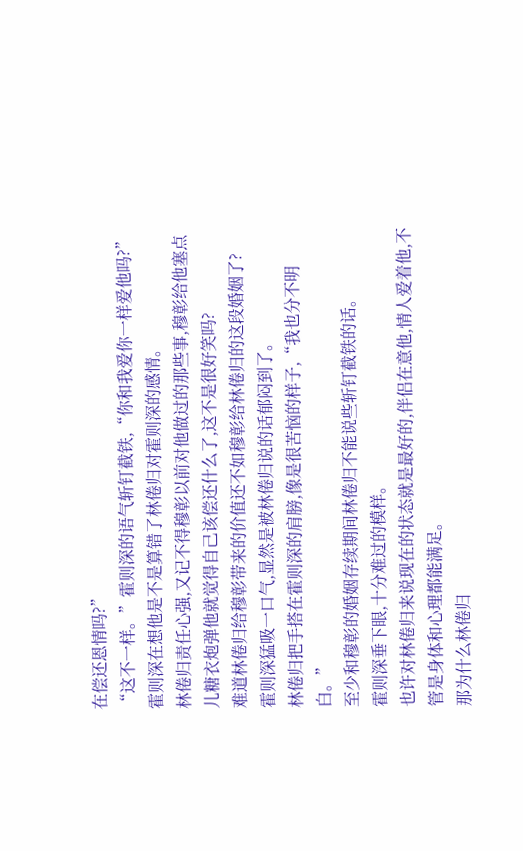在偿还恩情吗?”
“这不一样。”霍则深的语气斩钉截铁,“你和我爱你一样爱他吗?”
霍则深在想他是不是算错了林倦归对霍则深的感情。
林倦归责任心强,又记不得穆彰以前对他做过的那些事,穆彰给他塞点儿糖衣炮弹他就觉得自己该偿还什么了,这不是很好笑吗?
难道林倦归给穆彰带来的价值还不如穆彰给林倦归的这段婚姻了?
霍则深猛吸一口气,显然是被林倦归说的话郁闷到了。
林倦归把手搭在霍则深的肩膀,像是很苦恼的样子,“我也分不明白。”
至少和穆彰的婚姻存续期间林倦归不能说些斩钉截铁的话。
霍则深垂下眼,十分难过的模样。
也许对林倦归来说现在的状态就是最好的,伴侣在意他,情人爱着他,不管是身体和心理都能满足。
那为什么林倦归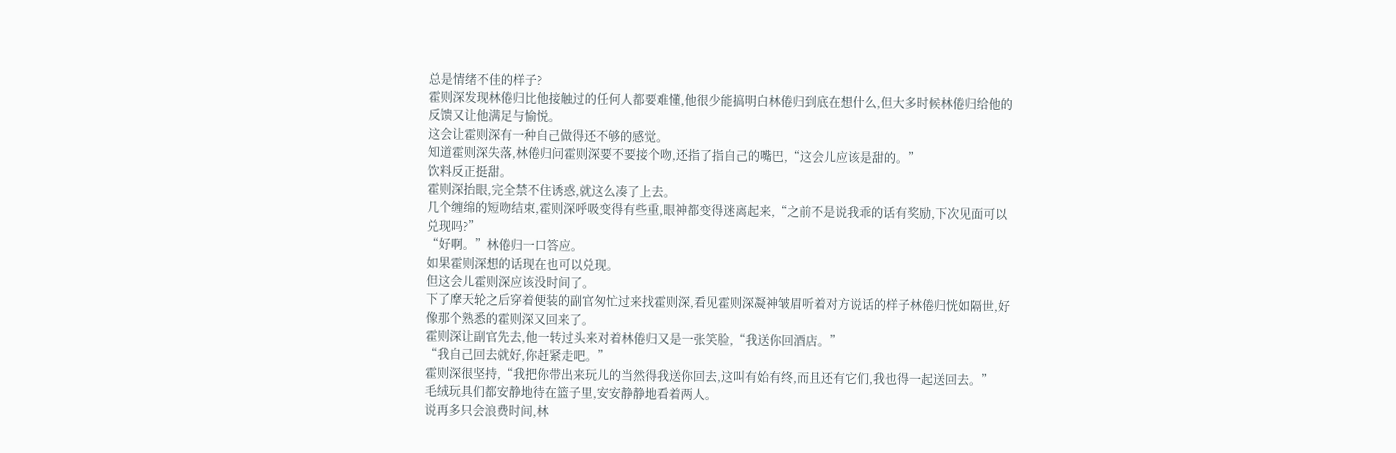总是情绪不佳的样子?
霍则深发现林倦归比他接触过的任何人都要难懂,他很少能搞明白林倦归到底在想什么,但大多时候林倦归给他的反馈又让他满足与愉悦。
这会让霍则深有一种自己做得还不够的感觉。
知道霍则深失落,林倦归问霍则深要不要接个吻,还指了指自己的嘴巴,“这会儿应该是甜的。”
饮料反正挺甜。
霍则深抬眼,完全禁不住诱惑,就这么凑了上去。
几个缠绵的短吻结束,霍则深呼吸变得有些重,眼神都变得迷离起来,“之前不是说我乖的话有奖励,下次见面可以兑现吗?”
“好啊。”林倦归一口答应。
如果霍则深想的话现在也可以兑现。
但这会儿霍则深应该没时间了。
下了摩天轮之后穿着便装的副官匆忙过来找霍则深,看见霍则深凝神皱眉听着对方说话的样子林倦归恍如隔世,好像那个熟悉的霍则深又回来了。
霍则深让副官先去,他一转过头来对着林倦归又是一张笑脸,“我送你回酒店。”
“我自己回去就好,你赶紧走吧。”
霍则深很坚持,“我把你带出来玩儿的当然得我送你回去,这叫有始有终,而且还有它们,我也得一起送回去。”
毛绒玩具们都安静地待在篮子里,安安静静地看着两人。
说再多只会浪费时间,林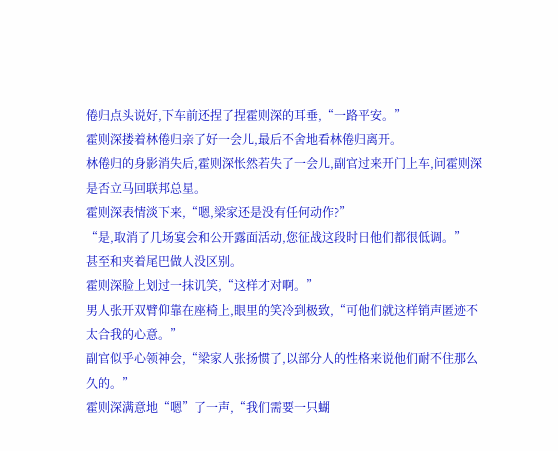倦归点头说好,下车前还捏了捏霍则深的耳垂,“一路平安。”
霍则深搂着林倦归亲了好一会儿,最后不舍地看林倦归离开。
林倦归的身影消失后,霍则深怅然若失了一会儿,副官过来开门上车,问霍则深是否立马回联邦总星。
霍则深表情淡下来,“嗯,梁家还是没有任何动作?”
“是,取消了几场宴会和公开露面活动,您征战这段时日他们都很低调。”
甚至和夹着尾巴做人没区别。
霍则深脸上划过一抹讥笑,“这样才对啊。”
男人张开双臂仰靠在座椅上,眼里的笑冷到极致,“可他们就这样销声匿迹不太合我的心意。”
副官似乎心领神会,“梁家人张扬惯了,以部分人的性格来说他们耐不住那么久的。”
霍则深满意地“嗯”了一声,“我们需要一只蝴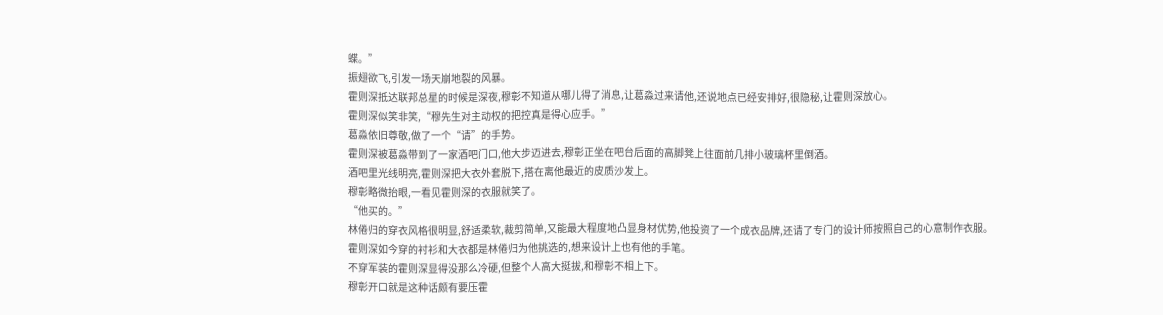蝶。”
振翅欲飞,引发一场天崩地裂的风暴。
霍则深抵达联邦总星的时候是深夜,穆彰不知道从哪儿得了消息,让葛淼过来请他,还说地点已经安排好,很隐秘,让霍则深放心。
霍则深似笑非笑,“穆先生对主动权的把控真是得心应手。”
葛淼依旧尊敬,做了一个“请”的手势。
霍则深被葛淼带到了一家酒吧门口,他大步迈进去,穆彰正坐在吧台后面的高脚凳上往面前几排小玻璃杯里倒酒。
酒吧里光线明亮,霍则深把大衣外套脱下,搭在离他最近的皮质沙发上。
穆彰略微抬眼,一看见霍则深的衣服就笑了。
“他买的。”
林倦归的穿衣风格很明显,舒适柔软,裁剪简单,又能最大程度地凸显身材优势,他投资了一个成衣品牌,还请了专门的设计师按照自己的心意制作衣服。
霍则深如今穿的衬衫和大衣都是林倦归为他挑选的,想来设计上也有他的手笔。
不穿军装的霍则深显得没那么冷硬,但整个人高大挺拔,和穆彰不相上下。
穆彰开口就是这种话颇有要压霍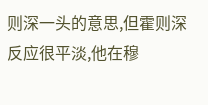则深一头的意思,但霍则深反应很平淡,他在穆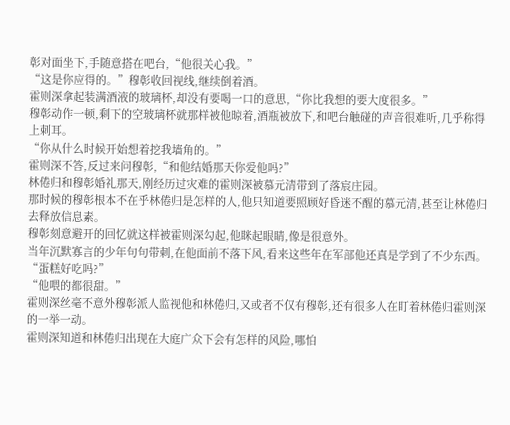彰对面坐下,手随意搭在吧台,“他很关心我。”
“这是你应得的。”穆彰收回视线,继续倒着酒。
霍则深拿起装满酒液的玻璃杯,却没有要喝一口的意思,“你比我想的要大度很多。”
穆彰动作一顿,剩下的空玻璃杯就那样被他晾着,酒瓶被放下,和吧台触碰的声音很难听,几乎称得上刺耳。
“你从什么时候开始想着挖我墙角的。”
霍则深不答,反过来问穆彰,“和他结婚那天你爱他吗?”
林倦归和穆彰婚礼那天,刚经历过灾难的霍则深被慕元清带到了落宸庄园。
那时候的穆彰根本不在乎林倦归是怎样的人,他只知道要照顾好昏迷不醒的慕元清,甚至让林倦归去释放信息素。
穆彰刻意避开的回忆就这样被霍则深勾起,他眯起眼睛,像是很意外。
当年沉默寡言的少年句句带刺,在他面前不落下风,看来这些年在军部他还真是学到了不少东西。
“蛋糕好吃吗?”
“他喂的都很甜。”
霍则深丝毫不意外穆彰派人监视他和林倦归,又或者不仅有穆彰,还有很多人在盯着林倦归霍则深的一举一动。
霍则深知道和林倦归出现在大庭广众下会有怎样的风险,哪怕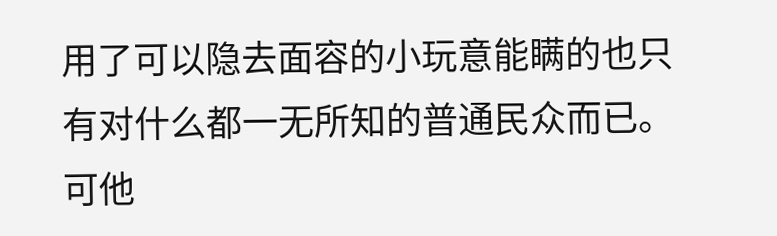用了可以隐去面容的小玩意能瞒的也只有对什么都一无所知的普通民众而已。
可他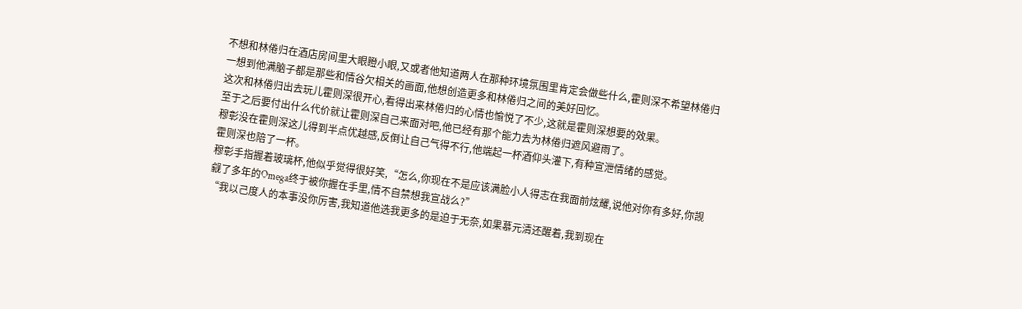不想和林倦归在酒店房间里大眼瞪小眼,又或者他知道两人在那种环境氛围里肯定会做些什么,霍则深不希望林倦归一想到他满脑子都是那些和情谷欠相关的画面,他想创造更多和林倦归之间的美好回忆。
这次和林倦归出去玩儿霍则深很开心,看得出来林倦归的心情也愉悦了不少,这就是霍则深想要的效果。
至于之后要付出什么代价就让霍则深自己来面对吧,他已经有那个能力去为林倦归遮风避雨了。
穆彰没在霍则深这儿得到半点优越感,反倒让自己气得不行,他端起一杯酒仰头灌下,有种宣泄情绪的感觉。
霍则深也陪了一杯。
穆彰手指握着玻璃杯,他似乎觉得很好笑,“怎么,你现在不是应该满脸小人得志在我面前炫耀,说他对你有多好,你觊觎了多年的Omega终于被你握在手里,情不自禁想我宣战么?”
“我以己度人的本事没你厉害,我知道他选我更多的是迫于无奈,如果慕元清还醒着,我到现在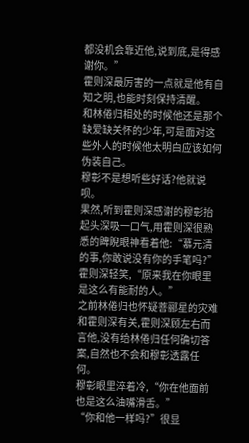都没机会靠近他,说到底,是得感谢你。”
霍则深最厉害的一点就是他有自知之明,也能时刻保持清醒。
和林倦归相处的时候他还是那个缺爱缺关怀的少年,可是面对这些外人的时候他太明白应该如何伪装自己。
穆彰不是想听些好话?他就说呗。
果然,听到霍则深感谢的穆彰抬起头深吸一口气,用霍则深很熟悉的睥睨眼神看着他:“慕元清的事,你敢说没有你的手笔吗?”
霍则深轻笑,“原来我在你眼里是这么有能耐的人。”
之前林倦归也怀疑菩郦星的灾难和霍则深有关,霍则深顾左右而言他,没有给林倦归任何确切答案,自然也不会和穆彰透露任何。
穆彰眼里淬着冷,“你在他面前也是这么油嘴滑舌。”
“你和他一样吗?”很显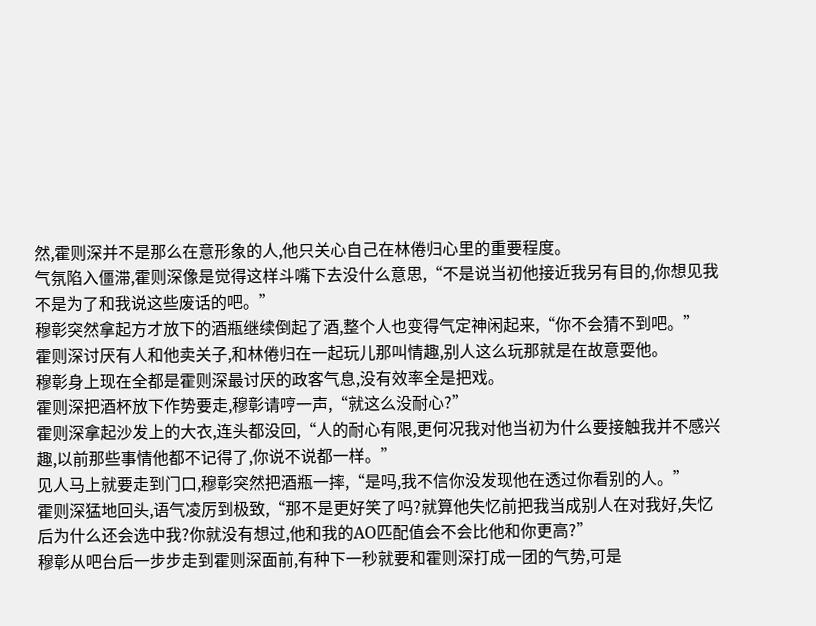然,霍则深并不是那么在意形象的人,他只关心自己在林倦归心里的重要程度。
气氛陷入僵滞,霍则深像是觉得这样斗嘴下去没什么意思,“不是说当初他接近我另有目的,你想见我不是为了和我说这些废话的吧。”
穆彰突然拿起方才放下的酒瓶继续倒起了酒,整个人也变得气定神闲起来,“你不会猜不到吧。”
霍则深讨厌有人和他卖关子,和林倦归在一起玩儿那叫情趣,别人这么玩那就是在故意耍他。
穆彰身上现在全都是霍则深最讨厌的政客气息,没有效率全是把戏。
霍则深把酒杯放下作势要走,穆彰请哼一声,“就这么没耐心?”
霍则深拿起沙发上的大衣,连头都没回,“人的耐心有限,更何况我对他当初为什么要接触我并不感兴趣,以前那些事情他都不记得了,你说不说都一样。”
见人马上就要走到门口,穆彰突然把酒瓶一摔,“是吗,我不信你没发现他在透过你看别的人。”
霍则深猛地回头,语气凌厉到极致,“那不是更好笑了吗?就算他失忆前把我当成别人在对我好,失忆后为什么还会选中我?你就没有想过,他和我的AO匹配值会不会比他和你更高?”
穆彰从吧台后一步步走到霍则深面前,有种下一秒就要和霍则深打成一团的气势,可是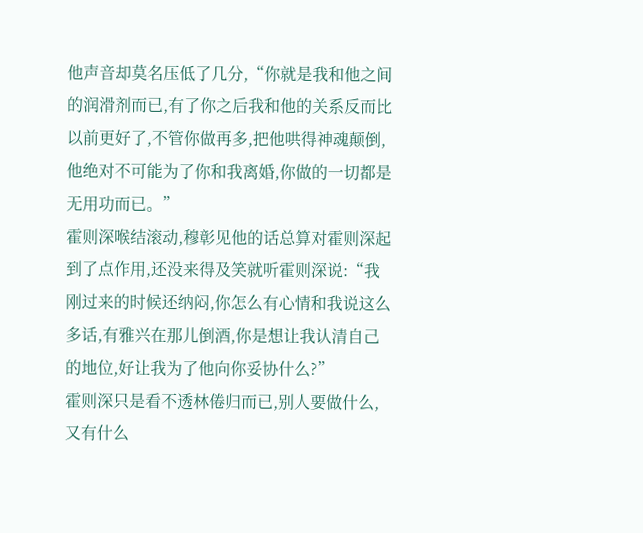他声音却莫名压低了几分,“你就是我和他之间的润滑剂而已,有了你之后我和他的关系反而比以前更好了,不管你做再多,把他哄得神魂颠倒,他绝对不可能为了你和我离婚,你做的一切都是无用功而已。”
霍则深喉结滚动,穆彰见他的话总算对霍则深起到了点作用,还没来得及笑就听霍则深说:“我刚过来的时候还纳闷,你怎么有心情和我说这么多话,有雅兴在那儿倒酒,你是想让我认清自己的地位,好让我为了他向你妥协什么?”
霍则深只是看不透林倦归而已,别人要做什么,又有什么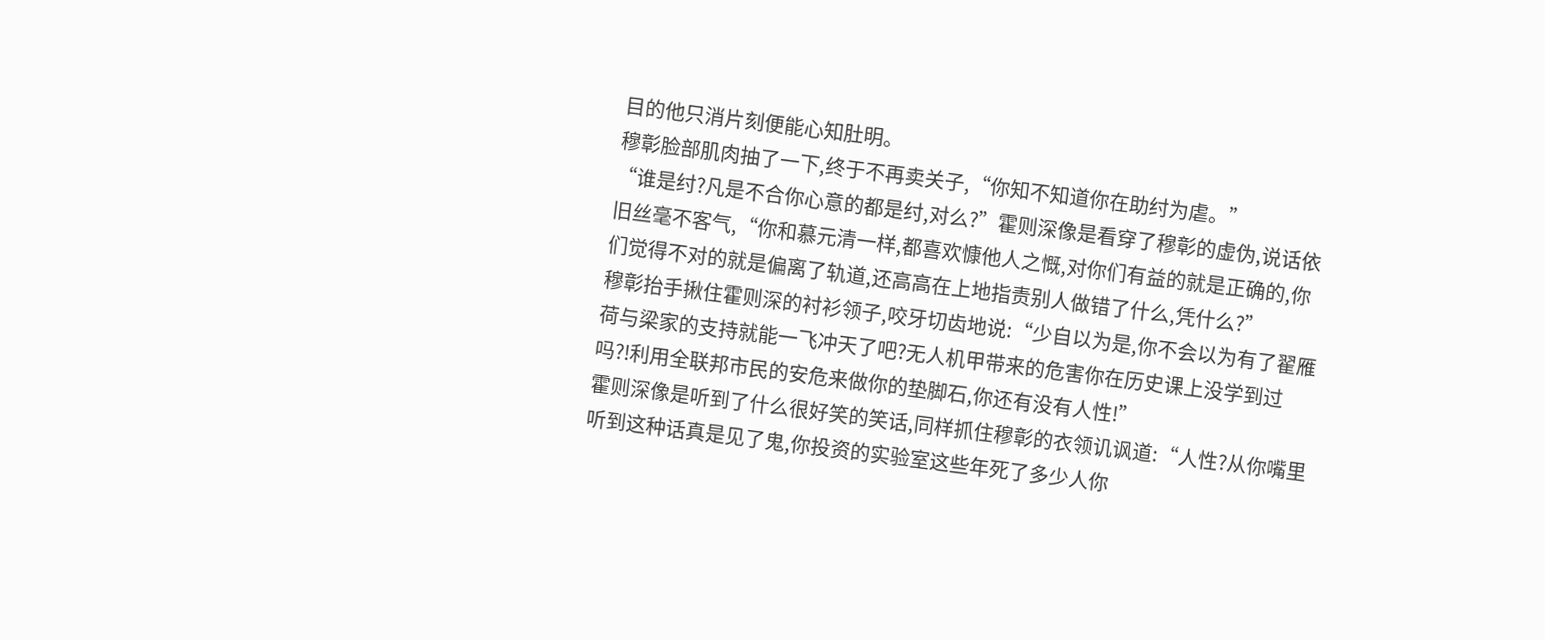目的他只消片刻便能心知肚明。
穆彰脸部肌肉抽了一下,终于不再卖关子,“你知不知道你在助纣为虐。”
“谁是纣?凡是不合你心意的都是纣,对么?”霍则深像是看穿了穆彰的虚伪,说话依旧丝毫不客气,“你和慕元清一样,都喜欢慷他人之慨,对你们有益的就是正确的,你们觉得不对的就是偏离了轨道,还高高在上地指责别人做错了什么,凭什么?”
穆彰抬手揪住霍则深的衬衫领子,咬牙切齿地说:“少自以为是,你不会以为有了翟雁荷与梁家的支持就能一飞冲天了吧?无人机甲带来的危害你在历史课上没学到过吗?!利用全联邦市民的安危来做你的垫脚石,你还有没有人性!”
霍则深像是听到了什么很好笑的笑话,同样抓住穆彰的衣领讥讽道:“人性?从你嘴里听到这种话真是见了鬼,你投资的实验室这些年死了多少人你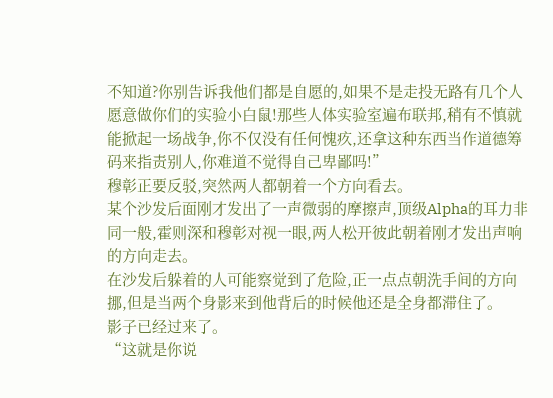不知道?你别告诉我他们都是自愿的,如果不是走投无路有几个人愿意做你们的实验小白鼠!那些人体实验室遍布联邦,稍有不慎就能掀起一场战争,你不仅没有任何愧疚,还拿这种东西当作道德筹码来指责别人,你难道不觉得自己卑鄙吗!”
穆彰正要反驳,突然两人都朝着一个方向看去。
某个沙发后面刚才发出了一声微弱的摩擦声,顶级Alpha的耳力非同一般,霍则深和穆彰对视一眼,两人松开彼此朝着刚才发出声响的方向走去。
在沙发后躲着的人可能察觉到了危险,正一点点朝洗手间的方向挪,但是当两个身影来到他背后的时候他还是全身都滞住了。
影子已经过来了。
“这就是你说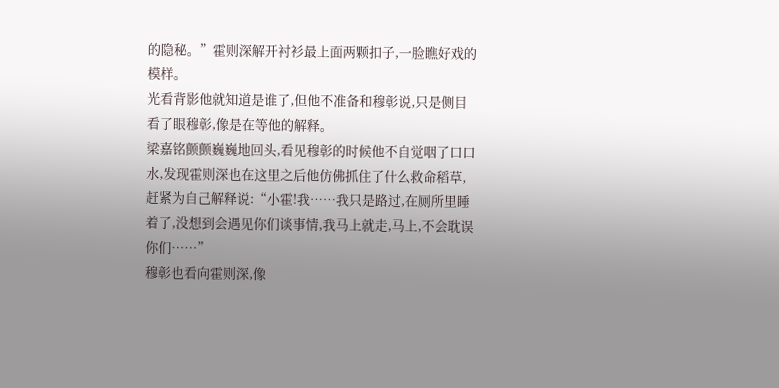的隐秘。”霍则深解开衬衫最上面两颗扣子,一脸瞧好戏的模样。
光看背影他就知道是谁了,但他不准备和穆彰说,只是侧目看了眼穆彰,像是在等他的解释。
梁嘉铭颤颤巍巍地回头,看见穆彰的时候他不自觉咽了口口水,发现霍则深也在这里之后他仿佛抓住了什么救命稻草,赶紧为自己解释说:“小霍!我……我只是路过,在厕所里睡着了,没想到会遇见你们谈事情,我马上就走,马上,不会耽误你们……”
穆彰也看向霍则深,像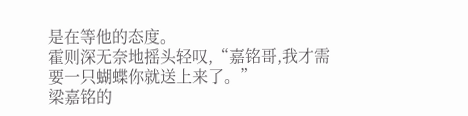是在等他的态度。
霍则深无奈地摇头轻叹,“嘉铭哥,我才需要一只蝴蝶你就送上来了。”
梁嘉铭的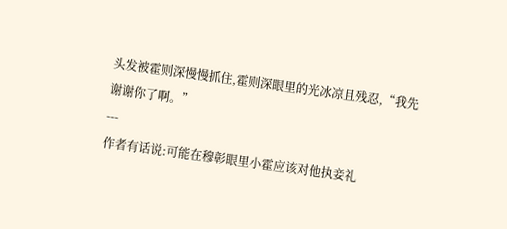头发被霍则深慢慢抓住,霍则深眼里的光冰凉且残忍,“我先谢谢你了啊。”
---
作者有话说:可能在穆彰眼里小霍应该对他执妾礼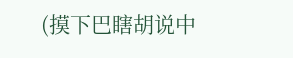(摸下巴瞎胡说中